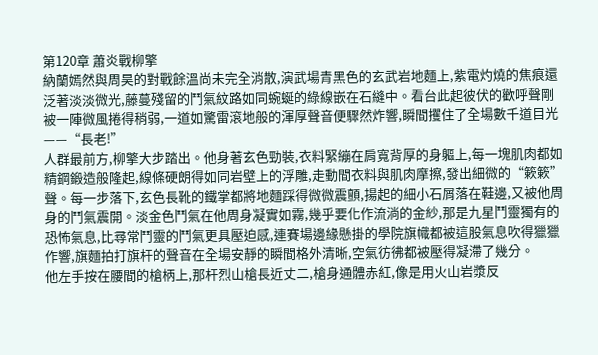第120章 蕭炎戰柳擎
納蘭嫣然與周昊的對戰餘溫尚未完全消散,演武場青黑色的玄武岩地麵上,紫電灼燒的焦痕還泛著淡淡微光,藤蔓殘留的鬥氣紋路如同蜿蜒的綠線嵌在石縫中。看台此起彼伏的歡呼聲剛被一陣微風捲得稍弱,一道如驚雷滾地般的渾厚聲音便驟然炸響,瞬間攫住了全場數千道目光——“長老!”
人群最前方,柳擎大步踏出。他身著玄色勁裝,衣料緊繃在肩寬背厚的身軀上,每一塊肌肉都如精鋼鍛造般隆起,線條硬朗得如同岩壁上的浮雕,走動間衣料與肌肉摩擦,發出細微的“簌簌”聲。每一步落下,玄色長靴的鐵掌都將地麵踩得微微震顫,揚起的細小石屑落在鞋邊,又被他周身的鬥氣震開。淡金色鬥氣在他周身凝實如霧,幾乎要化作流淌的金紗,那是九星鬥靈獨有的恐怖氣息,比尋常鬥靈的鬥氣更具壓迫感,連賽場邊緣懸掛的學院旗幟都被這股氣息吹得獵獵作響,旗麵拍打旗杆的聲音在全場安靜的瞬間格外清晰,空氣彷彿都被壓得凝滯了幾分。
他左手按在腰間的槍柄上,那杆烈山槍長近丈二,槍身通體赤紅,像是用火山岩漿反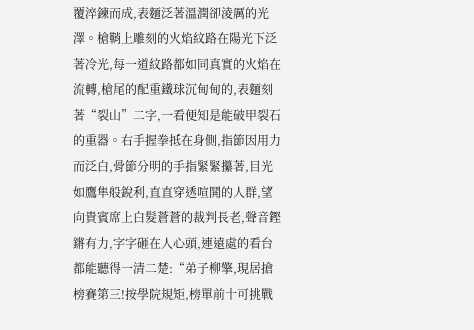覆淬鍊而成,表麵泛著溫潤卻淩厲的光澤。槍鞘上雕刻的火焰紋路在陽光下泛著冷光,每一道紋路都如同真實的火焰在流轉,槍尾的配重鐵球沉甸甸的,表麵刻著“裂山”二字,一看便知是能破甲裂石的重器。右手握拳抵在身側,指節因用力而泛白,骨節分明的手指緊緊攥著,目光如鷹隼般銳利,直直穿透喧鬨的人群,望向貴賓席上白髮蒼蒼的裁判長老,聲音鏗鏘有力,字字砸在人心頭,連遠處的看台都能聽得一清二楚:“弟子柳擎,現居搶榜賽第三!按學院規矩,榜單前十可挑戰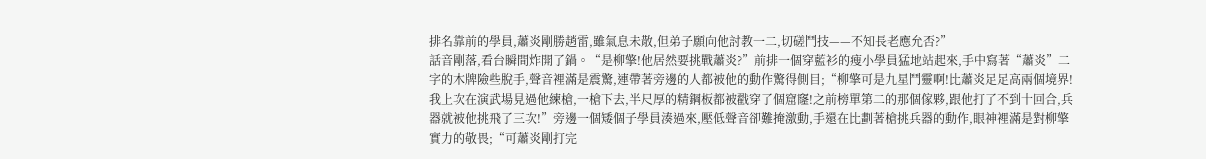排名靠前的學員,蕭炎剛勝趙雷,雖氣息未散,但弟子願向他討教一二,切磋鬥技——不知長老應允否?”
話音剛落,看台瞬間炸開了鍋。“是柳擎!他居然要挑戰蕭炎?”前排一個穿藍衫的瘦小學員猛地站起來,手中寫著“蕭炎”二字的木牌險些脫手,聲音裡滿是震驚,連帶著旁邊的人都被他的動作驚得側目;“柳擎可是九星鬥靈啊!比蕭炎足足高兩個境界!我上次在演武場見過他練槍,一槍下去,半尺厚的精鋼板都被戳穿了個窟窿!之前榜單第二的那個傢夥,跟他打了不到十回合,兵器就被他挑飛了三次!”旁邊一個矮個子學員湊過來,壓低聲音卻難掩激動,手還在比劃著槍挑兵器的動作,眼神裡滿是對柳擎實力的敬畏;“可蕭炎剛打完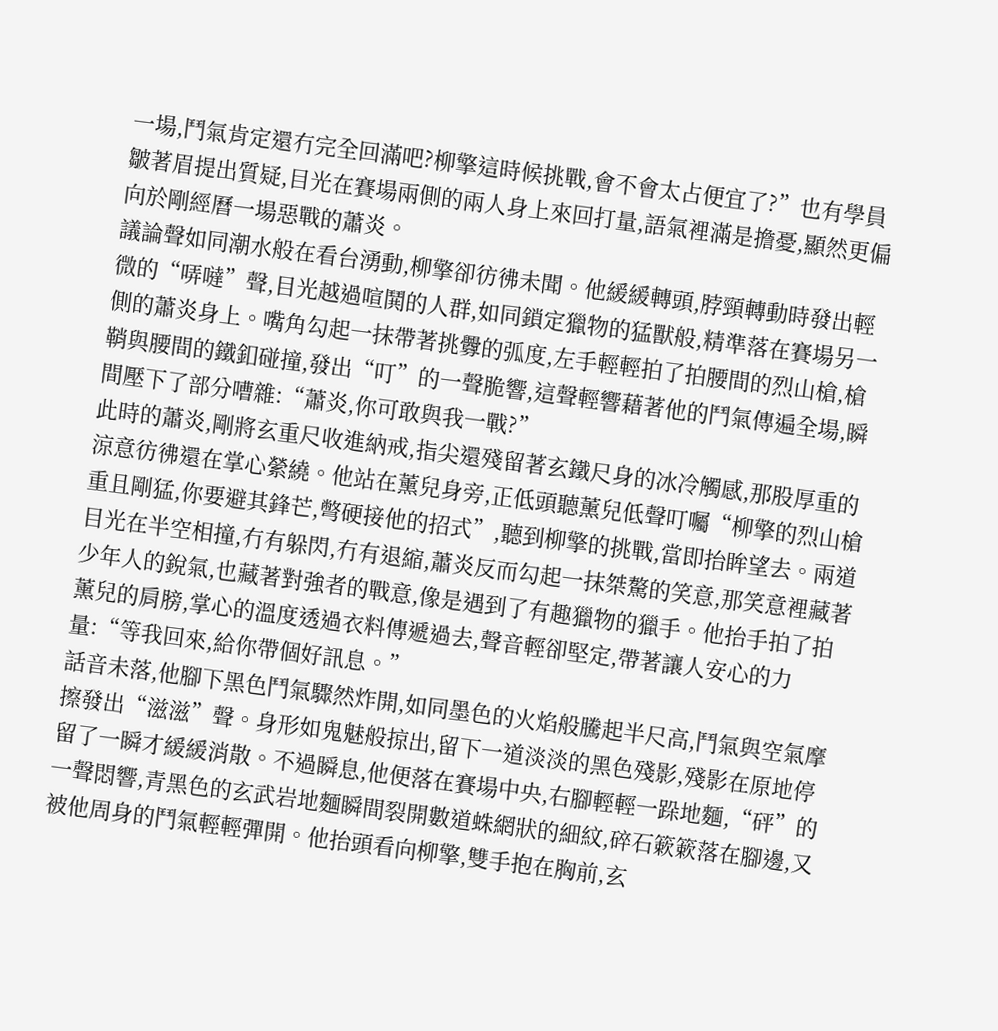一場,鬥氣肯定還冇完全回滿吧?柳擎這時候挑戰,會不會太占便宜了?”也有學員皺著眉提出質疑,目光在賽場兩側的兩人身上來回打量,語氣裡滿是擔憂,顯然更偏向於剛經曆一場惡戰的蕭炎。
議論聲如同潮水般在看台湧動,柳擎卻彷彿未聞。他緩緩轉頭,脖頸轉動時發出輕微的“哢噠”聲,目光越過喧鬨的人群,如同鎖定獵物的猛獸般,精準落在賽場另一側的蕭炎身上。嘴角勾起一抹帶著挑釁的弧度,左手輕輕拍了拍腰間的烈山槍,槍鞘與腰間的鐵釦碰撞,發出“叮”的一聲脆響,這聲輕響藉著他的鬥氣傳遍全場,瞬間壓下了部分嘈雜:“蕭炎,你可敢與我一戰?”
此時的蕭炎,剛將玄重尺收進納戒,指尖還殘留著玄鐵尺身的冰冷觸感,那股厚重的涼意彷彿還在掌心縈繞。他站在薰兒身旁,正低頭聽薰兒低聲叮囑“柳擎的烈山槍重且剛猛,你要避其鋒芒,彆硬接他的招式”,聽到柳擎的挑戰,當即抬眸望去。兩道目光在半空相撞,冇有躲閃,冇有退縮,蕭炎反而勾起一抹桀驁的笑意,那笑意裡藏著少年人的銳氣,也藏著對強者的戰意,像是遇到了有趣獵物的獵手。他抬手拍了拍薰兒的肩膀,掌心的溫度透過衣料傳遞過去,聲音輕卻堅定,帶著讓人安心的力量:“等我回來,給你帶個好訊息。”
話音未落,他腳下黑色鬥氣驟然炸開,如同墨色的火焰般騰起半尺高,鬥氣與空氣摩擦發出“滋滋”聲。身形如鬼魅般掠出,留下一道淡淡的黑色殘影,殘影在原地停留了一瞬才緩緩消散。不過瞬息,他便落在賽場中央,右腳輕輕一跺地麵,“砰”的一聲悶響,青黑色的玄武岩地麵瞬間裂開數道蛛網狀的細紋,碎石簌簌落在腳邊,又被他周身的鬥氣輕輕彈開。他抬頭看向柳擎,雙手抱在胸前,玄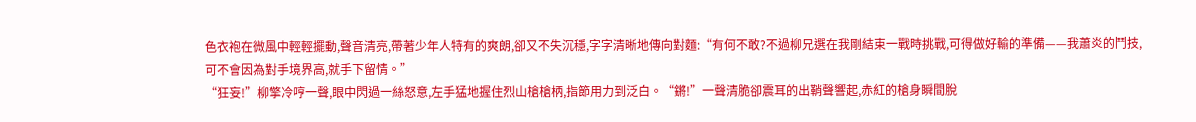色衣袍在微風中輕輕擺動,聲音清亮,帶著少年人特有的爽朗,卻又不失沉穩,字字清晰地傳向對麵:“有何不敢?不過柳兄選在我剛結束一戰時挑戰,可得做好輸的準備——我蕭炎的鬥技,可不會因為對手境界高,就手下留情。”
“狂妄!”柳擎冷哼一聲,眼中閃過一絲怒意,左手猛地握住烈山槍槍柄,指節用力到泛白。“鏘!”一聲清脆卻震耳的出鞘聲響起,赤紅的槍身瞬間脫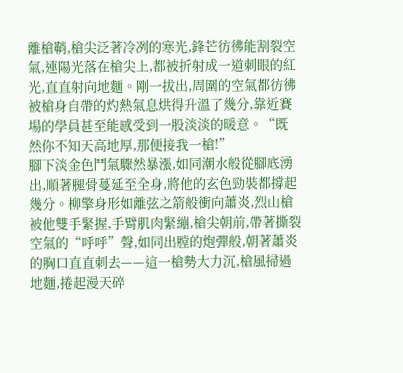離槍鞘,槍尖泛著冷冽的寒光,鋒芒彷彿能割裂空氣,連陽光落在槍尖上,都被折射成一道刺眼的紅光,直直射向地麵。剛一拔出,周圍的空氣都彷彿被槍身自帶的灼熱氣息烘得升溫了幾分,靠近賽場的學員甚至能感受到一股淡淡的暖意。“既然你不知天高地厚,那便接我一槍!”
腳下淡金色鬥氣驟然暴漲,如同潮水般從腳底湧出,順著腿骨蔓延至全身,將他的玄色勁裝都撐起幾分。柳擎身形如離弦之箭般衝向蕭炎,烈山槍被他雙手緊握,手臂肌肉緊繃,槍尖朝前,帶著撕裂空氣的“呼呼”聲,如同出膛的炮彈般,朝著蕭炎的胸口直直刺去——這一槍勢大力沉,槍風掃過地麵,捲起漫天碎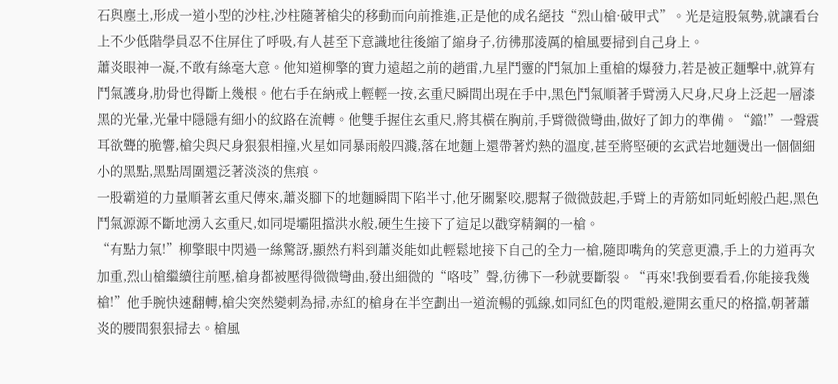石與塵土,形成一道小型的沙柱,沙柱隨著槍尖的移動而向前推進,正是他的成名絕技“烈山槍·破甲式”。光是這股氣勢,就讓看台上不少低階學員忍不住屏住了呼吸,有人甚至下意識地往後縮了縮身子,彷彿那淩厲的槍風要掃到自己身上。
蕭炎眼神一凝,不敢有絲毫大意。他知道柳擎的實力遠超之前的趙雷,九星鬥靈的鬥氣加上重槍的爆發力,若是被正麵擊中,就算有鬥氣護身,肋骨也得斷上幾根。他右手在納戒上輕輕一按,玄重尺瞬間出現在手中,黑色鬥氣順著手臂湧入尺身,尺身上泛起一層漆黑的光暈,光暈中隱隱有細小的紋路在流轉。他雙手握住玄重尺,將其橫在胸前,手臂微微彎曲,做好了卸力的準備。“鐺!”一聲震耳欲聾的脆響,槍尖與尺身狠狠相撞,火星如同暴雨般四濺,落在地麵上還帶著灼熱的溫度,甚至將堅硬的玄武岩地麵燙出一個個細小的黑點,黑點周圍還泛著淡淡的焦痕。
一股霸道的力量順著玄重尺傳來,蕭炎腳下的地麵瞬間下陷半寸,他牙關緊咬,腮幫子微微鼓起,手臂上的青筋如同蚯蚓般凸起,黑色鬥氣源源不斷地湧入玄重尺,如同堤壩阻擋洪水般,硬生生接下了這足以戳穿精鋼的一槍。
“有點力氣!”柳擎眼中閃過一絲驚訝,顯然冇料到蕭炎能如此輕鬆地接下自己的全力一槍,隨即嘴角的笑意更濃,手上的力道再次加重,烈山槍繼續往前壓,槍身都被壓得微微彎曲,發出細微的“咯吱”聲,彷彿下一秒就要斷裂。“再來!我倒要看看,你能接我幾槍!”他手腕快速翻轉,槍尖突然變刺為掃,赤紅的槍身在半空劃出一道流暢的弧線,如同紅色的閃電般,避開玄重尺的格擋,朝著蕭炎的腰間狠狠掃去。槍風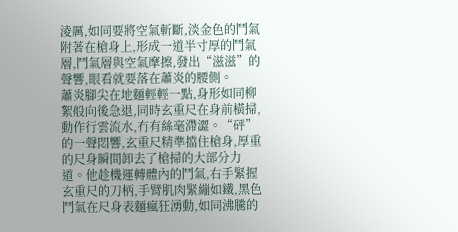淩厲,如同要將空氣斬斷,淡金色的鬥氣附著在槍身上,形成一道半寸厚的鬥氣層,鬥氣層與空氣摩擦,發出“滋滋”的聲響,眼看就要落在蕭炎的腰側。
蕭炎腳尖在地麵輕輕一點,身形如同柳絮般向後急退,同時玄重尺在身前橫掃,動作行雲流水,冇有絲毫滯澀。“砰”的一聲悶響,玄重尺精準擋住槍身,厚重的尺身瞬間卸去了槍掃的大部分力道。他趁機運轉體內的鬥氣,右手緊握玄重尺的刀柄,手臂肌肉緊繃如鐵,黑色鬥氣在尺身表麵瘋狂湧動,如同沸騰的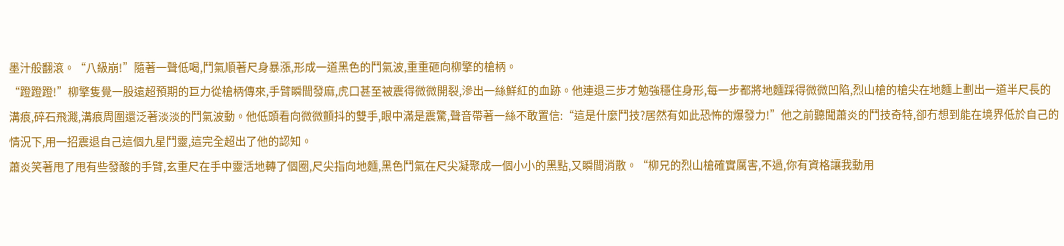墨汁般翻滾。“八級崩!”隨著一聲低喝,鬥氣順著尺身暴漲,形成一道黑色的鬥氣波,重重砸向柳擎的槍柄。
“蹬蹬蹬!”柳擎隻覺一股遠超預期的巨力從槍柄傳來,手臂瞬間發麻,虎口甚至被震得微微開裂,滲出一絲鮮紅的血跡。他連退三步才勉強穩住身形,每一步都將地麵踩得微微凹陷,烈山槍的槍尖在地麵上劃出一道半尺長的溝痕,碎石飛濺,溝痕周圍還泛著淡淡的鬥氣波動。他低頭看向微微顫抖的雙手,眼中滿是震驚,聲音帶著一絲不敢置信:“這是什麼鬥技?居然有如此恐怖的爆發力!”他之前聽聞蕭炎的鬥技奇特,卻冇想到能在境界低於自己的情況下,用一招震退自己這個九星鬥靈,這完全超出了他的認知。
蕭炎笑著甩了甩有些發酸的手臂,玄重尺在手中靈活地轉了個圈,尺尖指向地麵,黑色鬥氣在尺尖凝聚成一個小小的黑點,又瞬間消散。“柳兄的烈山槍確實厲害,不過,你有資格讓我動用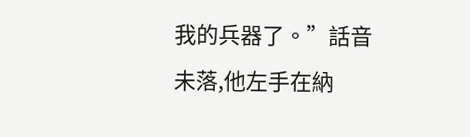我的兵器了。”話音未落,他左手在納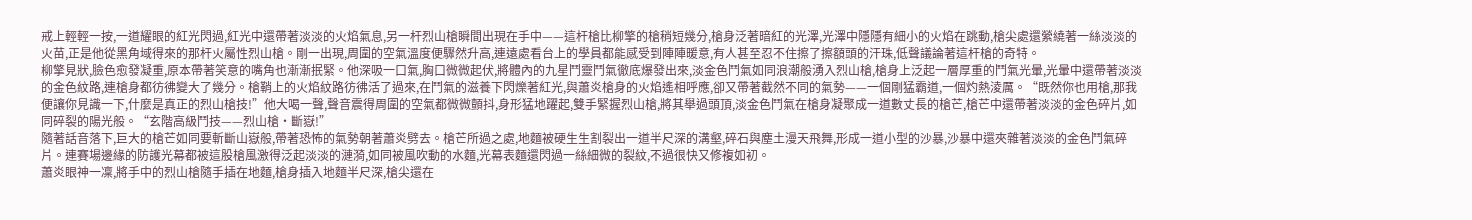戒上輕輕一按,一道耀眼的紅光閃過,紅光中還帶著淡淡的火焰氣息,另一杆烈山槍瞬間出現在手中——這杆槍比柳擎的槍稍短幾分,槍身泛著暗紅的光澤,光澤中隱隱有細小的火焰在跳動,槍尖處還縈繞著一絲淡淡的火苗,正是他從黑角域得來的那杆火屬性烈山槍。剛一出現,周圍的空氣溫度便驟然升高,連遠處看台上的學員都能感受到陣陣暖意,有人甚至忍不住擦了擦額頭的汗珠,低聲議論著這杆槍的奇特。
柳擎見狀,臉色愈發凝重,原本帶著笑意的嘴角也漸漸抿緊。他深吸一口氣,胸口微微起伏,將體內的九星鬥靈鬥氣徹底爆發出來,淡金色鬥氣如同浪潮般湧入烈山槍,槍身上泛起一層厚重的鬥氣光暈,光暈中還帶著淡淡的金色紋路,連槍身都彷彿變大了幾分。槍鞘上的火焰紋路彷彿活了過來,在鬥氣的滋養下閃爍著紅光,與蕭炎槍身的火焰遙相呼應,卻又帶著截然不同的氣勢——一個剛猛霸道,一個灼熱淩厲。“既然你也用槍,那我便讓你見識一下,什麼是真正的烈山槍技!”他大喝一聲,聲音震得周圍的空氣都微微顫抖,身形猛地躍起,雙手緊握烈山槍,將其舉過頭頂,淡金色鬥氣在槍身凝聚成一道數丈長的槍芒,槍芒中還帶著淡淡的金色碎片,如同碎裂的陽光般。“玄階高級鬥技——烈山槍·斷嶽!”
隨著話音落下,巨大的槍芒如同要斬斷山嶽般,帶著恐怖的氣勢朝著蕭炎劈去。槍芒所過之處,地麵被硬生生割裂出一道半尺深的溝壑,碎石與塵土漫天飛舞,形成一道小型的沙暴,沙暴中還夾雜著淡淡的金色鬥氣碎片。連賽場邊緣的防護光幕都被這股槍風激得泛起淡淡的漣漪,如同被風吹動的水麵,光幕表麵還閃過一絲細微的裂紋,不過很快又修複如初。
蕭炎眼神一凜,將手中的烈山槍隨手插在地麵,槍身插入地麵半尺深,槍尖還在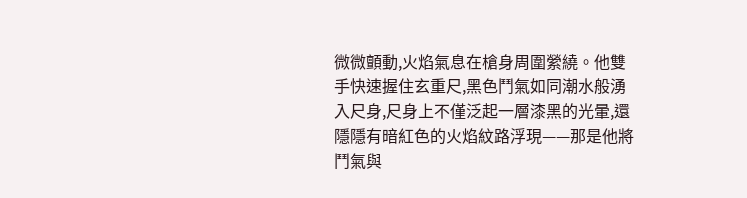微微顫動,火焰氣息在槍身周圍縈繞。他雙手快速握住玄重尺,黑色鬥氣如同潮水般湧入尺身,尺身上不僅泛起一層漆黑的光暈,還隱隱有暗紅色的火焰紋路浮現——那是他將鬥氣與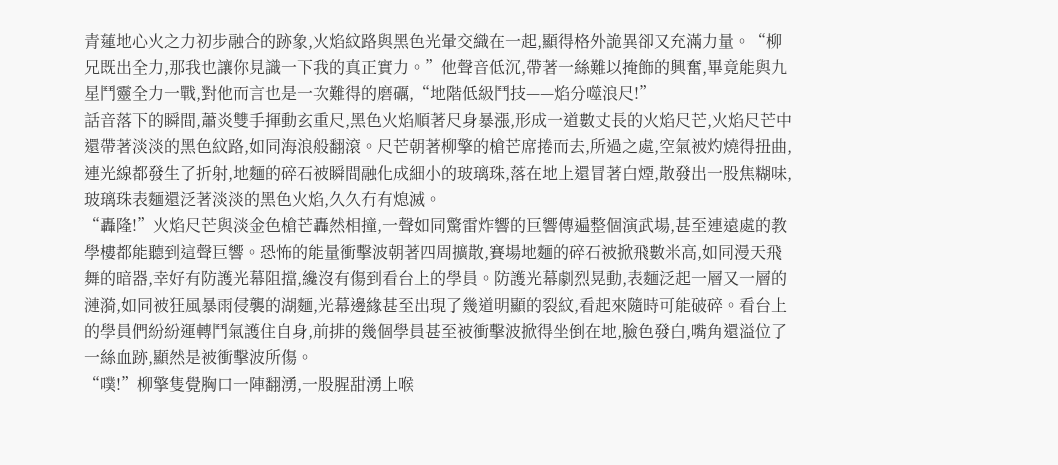青蓮地心火之力初步融合的跡象,火焰紋路與黑色光暈交織在一起,顯得格外詭異卻又充滿力量。“柳兄既出全力,那我也讓你見識一下我的真正實力。”他聲音低沉,帶著一絲難以掩飾的興奮,畢竟能與九星鬥靈全力一戰,對他而言也是一次難得的磨礪,“地階低級鬥技——焰分噬浪尺!”
話音落下的瞬間,蕭炎雙手揮動玄重尺,黑色火焰順著尺身暴漲,形成一道數丈長的火焰尺芒,火焰尺芒中還帶著淡淡的黑色紋路,如同海浪般翻滾。尺芒朝著柳擎的槍芒席捲而去,所過之處,空氣被灼燒得扭曲,連光線都發生了折射,地麵的碎石被瞬間融化成細小的玻璃珠,落在地上還冒著白煙,散發出一股焦糊味,玻璃珠表麵還泛著淡淡的黑色火焰,久久冇有熄滅。
“轟隆!”火焰尺芒與淡金色槍芒轟然相撞,一聲如同驚雷炸響的巨響傳遍整個演武場,甚至連遠處的教學樓都能聽到這聲巨響。恐怖的能量衝擊波朝著四周擴散,賽場地麵的碎石被掀飛數米高,如同漫天飛舞的暗器,幸好有防護光幕阻擋,纔沒有傷到看台上的學員。防護光幕劇烈晃動,表麵泛起一層又一層的漣漪,如同被狂風暴雨侵襲的湖麵,光幕邊緣甚至出現了幾道明顯的裂紋,看起來隨時可能破碎。看台上的學員們紛紛運轉鬥氣護住自身,前排的幾個學員甚至被衝擊波掀得坐倒在地,臉色發白,嘴角還溢位了一絲血跡,顯然是被衝擊波所傷。
“噗!”柳擎隻覺胸口一陣翻湧,一股腥甜湧上喉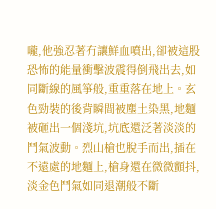嚨,他強忍著冇讓鮮血噴出,卻被這股恐怖的能量衝擊波震得倒飛出去,如同斷線的風箏般,重重落在地上。玄色勁裝的後背瞬間被塵土染黑,地麵被砸出一個淺坑,坑底還泛著淡淡的鬥氣波動。烈山槍也脫手而出,插在不遠處的地麵上,槍身還在微微顫抖,淡金色鬥氣如同退潮般不斷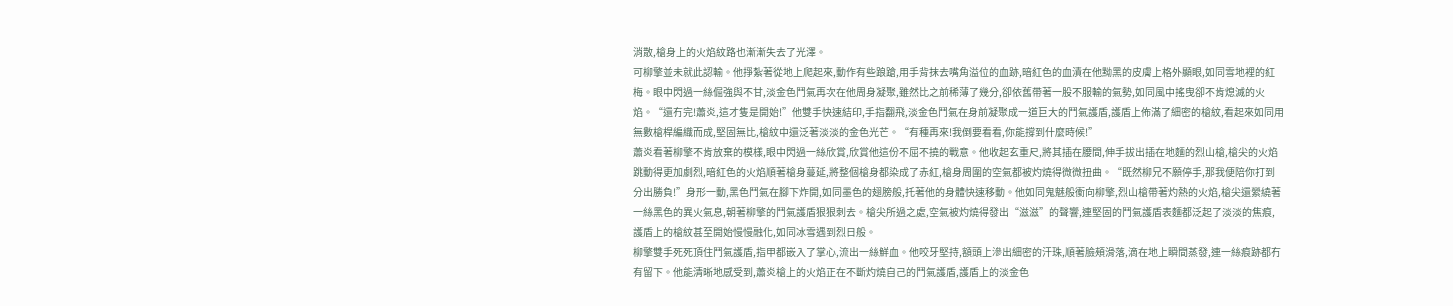消散,槍身上的火焰紋路也漸漸失去了光澤。
可柳擎並未就此認輸。他掙紮著從地上爬起來,動作有些踉蹌,用手背抹去嘴角溢位的血跡,暗紅色的血漬在他黝黑的皮膚上格外顯眼,如同雪地裡的紅梅。眼中閃過一絲倔強與不甘,淡金色鬥氣再次在他周身凝聚,雖然比之前稀薄了幾分,卻依舊帶著一股不服輸的氣勢,如同風中搖曳卻不肯熄滅的火焰。“還冇完!蕭炎,這才隻是開始!”他雙手快速結印,手指翻飛,淡金色鬥氣在身前凝聚成一道巨大的鬥氣護盾,護盾上佈滿了細密的槍紋,看起來如同用無數槍桿編織而成,堅固無比,槍紋中還泛著淡淡的金色光芒。“有種再來!我倒要看看,你能撐到什麼時候!”
蕭炎看著柳擎不肯放棄的模樣,眼中閃過一絲欣賞,欣賞他這份不屈不撓的戰意。他收起玄重尺,將其插在腰間,伸手拔出插在地麵的烈山槍,槍尖的火焰跳動得更加劇烈,暗紅色的火焰順著槍身蔓延,將整個槍身都染成了赤紅,槍身周圍的空氣都被灼燒得微微扭曲。“既然柳兄不願停手,那我便陪你打到分出勝負!”身形一動,黑色鬥氣在腳下炸開,如同墨色的翅膀般,托著他的身體快速移動。他如同鬼魅般衝向柳擎,烈山槍帶著灼熱的火焰,槍尖還縈繞著一絲黑色的異火氣息,朝著柳擎的鬥氣護盾狠狠刺去。槍尖所過之處,空氣被灼燒得發出“滋滋”的聲響,連堅固的鬥氣護盾表麵都泛起了淡淡的焦痕,護盾上的槍紋甚至開始慢慢融化,如同冰雪遇到烈日般。
柳擎雙手死死頂住鬥氣護盾,指甲都嵌入了掌心,流出一絲鮮血。他咬牙堅持,額頭上滲出細密的汗珠,順著臉頰滑落,滴在地上瞬間蒸發,連一絲痕跡都冇有留下。他能清晰地感受到,蕭炎槍上的火焰正在不斷灼燒自己的鬥氣護盾,護盾上的淡金色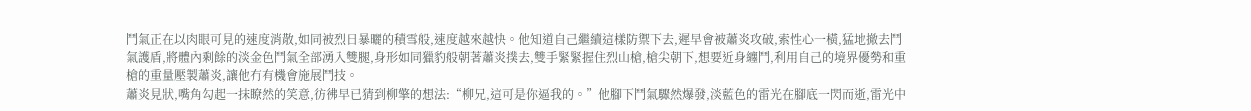鬥氣正在以肉眼可見的速度消散,如同被烈日暴曬的積雪般,速度越來越快。他知道自己繼續這樣防禦下去,遲早會被蕭炎攻破,索性心一橫,猛地撤去鬥氣護盾,將體內剩餘的淡金色鬥氣全部湧入雙腿,身形如同獵豹般朝著蕭炎撲去,雙手緊緊握住烈山槍,槍尖朝下,想要近身纏鬥,利用自己的境界優勢和重槍的重量壓製蕭炎,讓他冇有機會施展鬥技。
蕭炎見狀,嘴角勾起一抹瞭然的笑意,彷彿早已猜到柳擎的想法:“柳兄,這可是你逼我的。”他腳下鬥氣驟然爆發,淡藍色的雷光在腳底一閃而逝,雷光中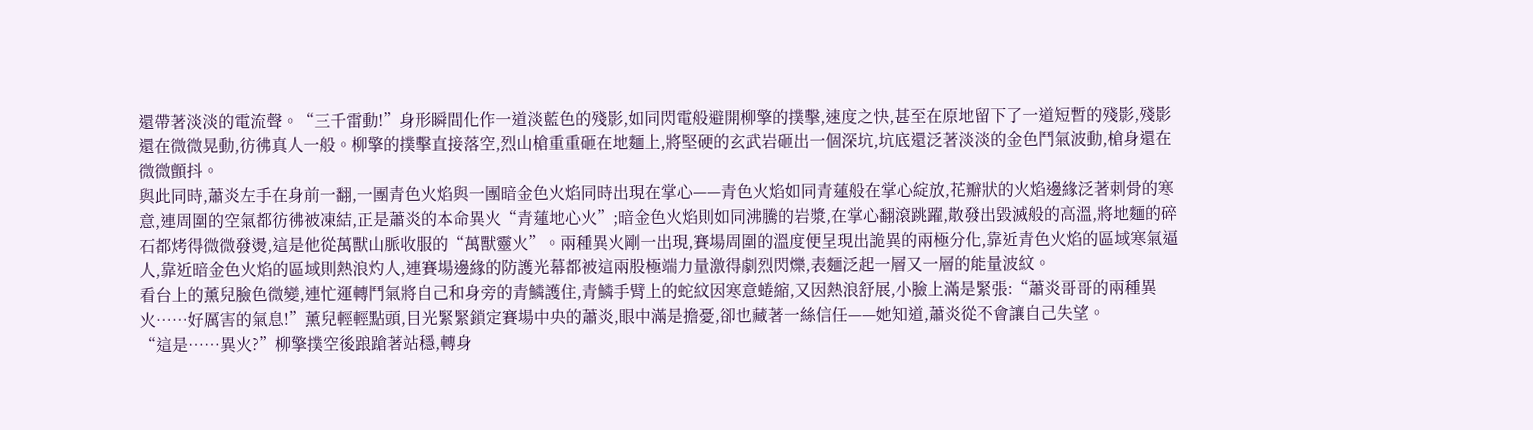還帶著淡淡的電流聲。“三千雷動!”身形瞬間化作一道淡藍色的殘影,如同閃電般避開柳擎的撲擊,速度之快,甚至在原地留下了一道短暫的殘影,殘影還在微微晃動,彷彿真人一般。柳擎的撲擊直接落空,烈山槍重重砸在地麵上,將堅硬的玄武岩砸出一個深坑,坑底還泛著淡淡的金色鬥氣波動,槍身還在微微顫抖。
與此同時,蕭炎左手在身前一翻,一團青色火焰與一團暗金色火焰同時出現在掌心——青色火焰如同青蓮般在掌心綻放,花瓣狀的火焰邊緣泛著刺骨的寒意,連周圍的空氣都彷彿被凍結,正是蕭炎的本命異火“青蓮地心火”;暗金色火焰則如同沸騰的岩漿,在掌心翻滾跳躍,散發出毀滅般的高溫,將地麵的碎石都烤得微微發燙,這是他從萬獸山脈收服的“萬獸靈火”。兩種異火剛一出現,賽場周圍的溫度便呈現出詭異的兩極分化,靠近青色火焰的區域寒氣逼人,靠近暗金色火焰的區域則熱浪灼人,連賽場邊緣的防護光幕都被這兩股極端力量激得劇烈閃爍,表麵泛起一層又一層的能量波紋。
看台上的薰兒臉色微變,連忙運轉鬥氣將自己和身旁的青鱗護住,青鱗手臂上的蛇紋因寒意蜷縮,又因熱浪舒展,小臉上滿是緊張:“蕭炎哥哥的兩種異火……好厲害的氣息!”薰兒輕輕點頭,目光緊緊鎖定賽場中央的蕭炎,眼中滿是擔憂,卻也藏著一絲信任——她知道,蕭炎從不會讓自己失望。
“這是……異火?”柳擎撲空後踉蹌著站穩,轉身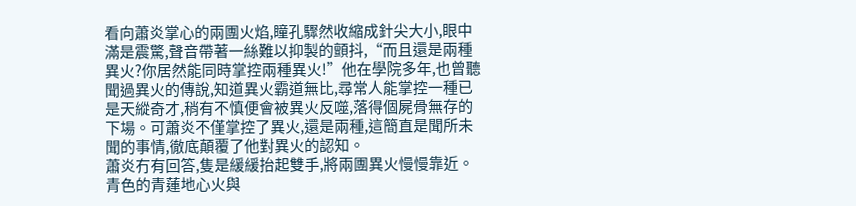看向蕭炎掌心的兩團火焰,瞳孔驟然收縮成針尖大小,眼中滿是震驚,聲音帶著一絲難以抑製的顫抖,“而且還是兩種異火?你居然能同時掌控兩種異火!”他在學院多年,也曾聽聞過異火的傳說,知道異火霸道無比,尋常人能掌控一種已是天縱奇才,稍有不慎便會被異火反噬,落得個屍骨無存的下場。可蕭炎不僅掌控了異火,還是兩種,這簡直是聞所未聞的事情,徹底顛覆了他對異火的認知。
蕭炎冇有回答,隻是緩緩抬起雙手,將兩團異火慢慢靠近。青色的青蓮地心火與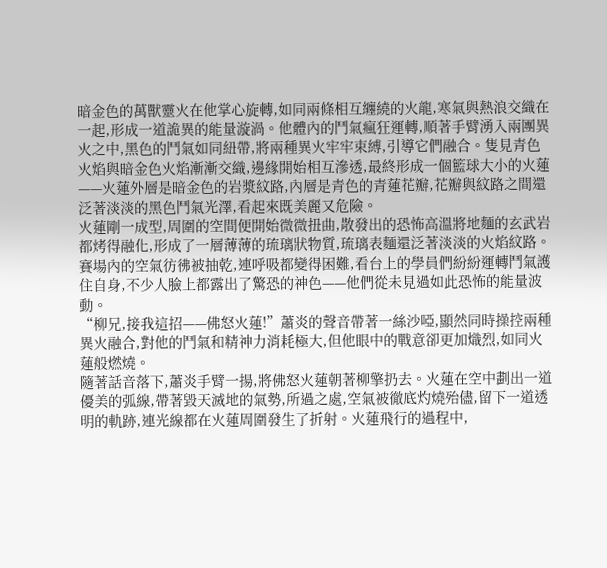暗金色的萬獸靈火在他掌心旋轉,如同兩條相互纏繞的火龍,寒氣與熱浪交織在一起,形成一道詭異的能量漩渦。他體內的鬥氣瘋狂運轉,順著手臂湧入兩團異火之中,黑色的鬥氣如同紐帶,將兩種異火牢牢束縛,引導它們融合。隻見青色火焰與暗金色火焰漸漸交織,邊緣開始相互滲透,最終形成一個籃球大小的火蓮——火蓮外層是暗金色的岩漿紋路,內層是青色的青蓮花瓣,花瓣與紋路之間還泛著淡淡的黑色鬥氣光澤,看起來既美麗又危險。
火蓮剛一成型,周圍的空間便開始微微扭曲,散發出的恐怖高溫將地麵的玄武岩都烤得融化,形成了一層薄薄的琉璃狀物質,琉璃表麵還泛著淡淡的火焰紋路。賽場內的空氣彷彿被抽乾,連呼吸都變得困難,看台上的學員們紛紛運轉鬥氣護住自身,不少人臉上都露出了驚恐的神色——他們從未見過如此恐怖的能量波動。
“柳兄,接我這招——佛怒火蓮!”蕭炎的聲音帶著一絲沙啞,顯然同時操控兩種異火融合,對他的鬥氣和精神力消耗極大,但他眼中的戰意卻更加熾烈,如同火蓮般燃燒。
隨著話音落下,蕭炎手臂一揚,將佛怒火蓮朝著柳擎扔去。火蓮在空中劃出一道優美的弧線,帶著毀天滅地的氣勢,所過之處,空氣被徹底灼燒殆儘,留下一道透明的軌跡,連光線都在火蓮周圍發生了折射。火蓮飛行的過程中,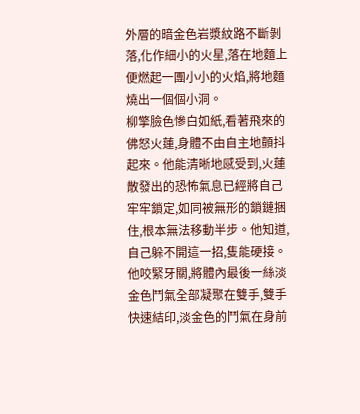外層的暗金色岩漿紋路不斷剝落,化作細小的火星,落在地麵上便燃起一團小小的火焰,將地麵燒出一個個小洞。
柳擎臉色慘白如紙,看著飛來的佛怒火蓮,身體不由自主地顫抖起來。他能清晰地感受到,火蓮散發出的恐怖氣息已經將自己牢牢鎖定,如同被無形的鎖鏈捆住,根本無法移動半步。他知道,自己躲不開這一招,隻能硬接。他咬緊牙關,將體內最後一絲淡金色鬥氣全部凝聚在雙手,雙手快速結印,淡金色的鬥氣在身前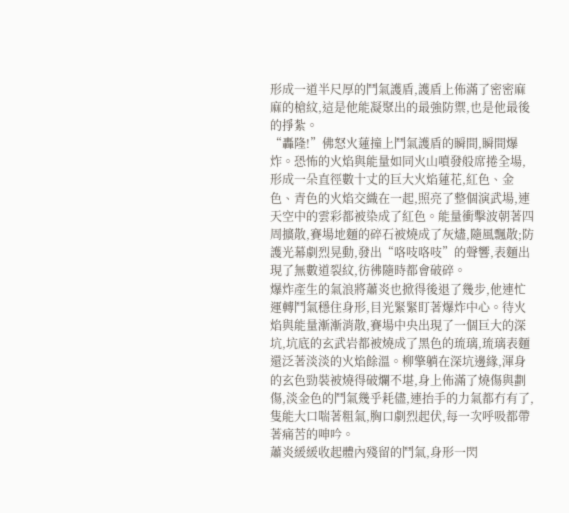形成一道半尺厚的鬥氣護盾,護盾上佈滿了密密麻麻的槍紋,這是他能凝聚出的最強防禦,也是他最後的掙紮。
“轟隆!”佛怒火蓮撞上鬥氣護盾的瞬間,瞬間爆炸。恐怖的火焰與能量如同火山噴發般席捲全場,形成一朵直徑數十丈的巨大火焰蓮花,紅色、金色、青色的火焰交織在一起,照亮了整個演武場,連天空中的雲彩都被染成了紅色。能量衝擊波朝著四周擴散,賽場地麵的碎石被燒成了灰燼,隨風飄散;防護光幕劇烈晃動,發出“咯吱咯吱”的聲響,表麵出現了無數道裂紋,彷彿隨時都會破碎。
爆炸產生的氣浪將蕭炎也掀得後退了幾步,他連忙運轉鬥氣穩住身形,目光緊緊盯著爆炸中心。待火焰與能量漸漸消散,賽場中央出現了一個巨大的深坑,坑底的玄武岩都被燒成了黑色的琉璃,琉璃表麵還泛著淡淡的火焰餘溫。柳擎躺在深坑邊緣,渾身的玄色勁裝被燒得破爛不堪,身上佈滿了燒傷與劃傷,淡金色的鬥氣幾乎耗儘,連抬手的力氣都冇有了,隻能大口喘著粗氣,胸口劇烈起伏,每一次呼吸都帶著痛苦的呻吟。
蕭炎緩緩收起體內殘留的鬥氣,身形一閃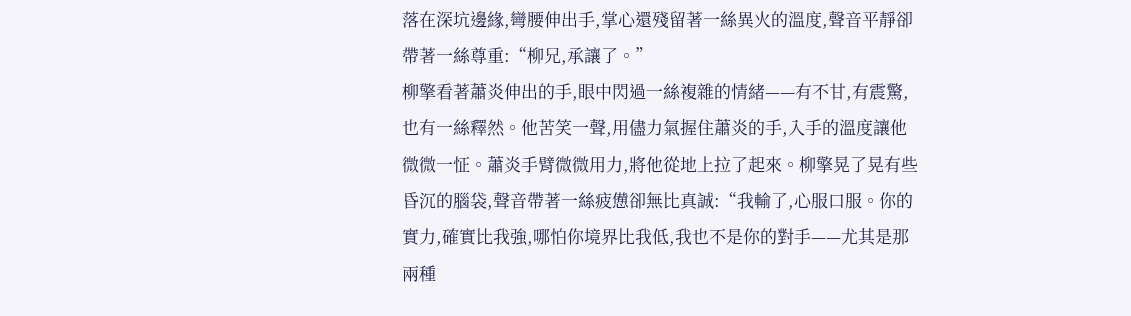落在深坑邊緣,彎腰伸出手,掌心還殘留著一絲異火的溫度,聲音平靜卻帶著一絲尊重:“柳兄,承讓了。”
柳擎看著蕭炎伸出的手,眼中閃過一絲複雜的情緒——有不甘,有震驚,也有一絲釋然。他苦笑一聲,用儘力氣握住蕭炎的手,入手的溫度讓他微微一怔。蕭炎手臂微微用力,將他從地上拉了起來。柳擎晃了晃有些昏沉的腦袋,聲音帶著一絲疲憊卻無比真誠:“我輸了,心服口服。你的實力,確實比我強,哪怕你境界比我低,我也不是你的對手——尤其是那兩種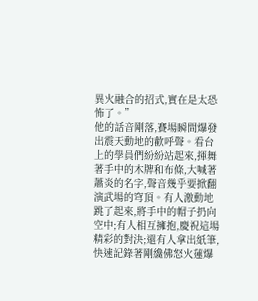異火融合的招式,實在是太恐怖了。”
他的話音剛落,賽場瞬間爆發出震天動地的歡呼聲。看台上的學員們紛紛站起來,揮舞著手中的木牌和布條,大喊著蕭炎的名字,聲音幾乎要掀翻演武場的穹頂。有人激動地跳了起來,將手中的帽子扔向空中;有人相互擁抱,慶祝這場精彩的對決;還有人拿出紙筆,快速記錄著剛纔佛怒火蓮爆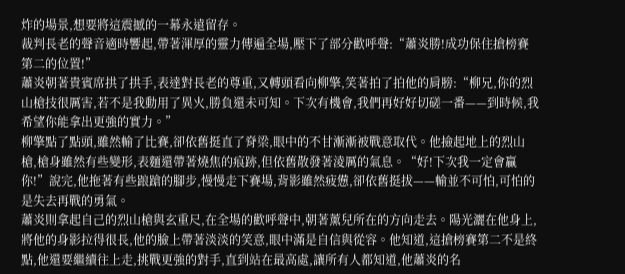炸的場景,想要將這震撼的一幕永遠留存。
裁判長老的聲音適時響起,帶著渾厚的靈力傳遍全場,壓下了部分歡呼聲:“蕭炎勝!成功保住搶榜賽第二的位置!”
蕭炎朝著貴賓席拱了拱手,表達對長老的尊重,又轉頭看向柳擎,笑著拍了拍他的肩膀:“柳兄,你的烈山槍技很厲害,若不是我動用了異火,勝負還未可知。下次有機會,我們再好好切磋一番——到時候,我希望你能拿出更強的實力。”
柳擎點了點頭,雖然輸了比賽,卻依舊挺直了脊梁,眼中的不甘漸漸被戰意取代。他撿起地上的烈山槍,槍身雖然有些變形,表麵還帶著燒焦的痕跡,但依舊散發著淩厲的氣息。“好!下次我一定會贏你!”說完,他拖著有些踉蹌的腳步,慢慢走下賽場,背影雖然疲憊,卻依舊挺拔——輸並不可怕,可怕的是失去再戰的勇氣。
蕭炎則拿起自己的烈山槍與玄重尺,在全場的歡呼聲中,朝著薰兒所在的方向走去。陽光灑在他身上,將他的身影拉得很長,他的臉上帶著淡淡的笑意,眼中滿是自信與從容。他知道,這搶榜賽第二不是終點,他還要繼續往上走,挑戰更強的對手,直到站在最高處,讓所有人都知道,他蕭炎的名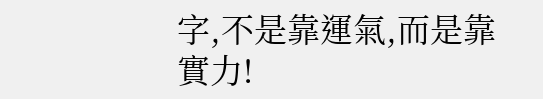字,不是靠運氣,而是靠實力!